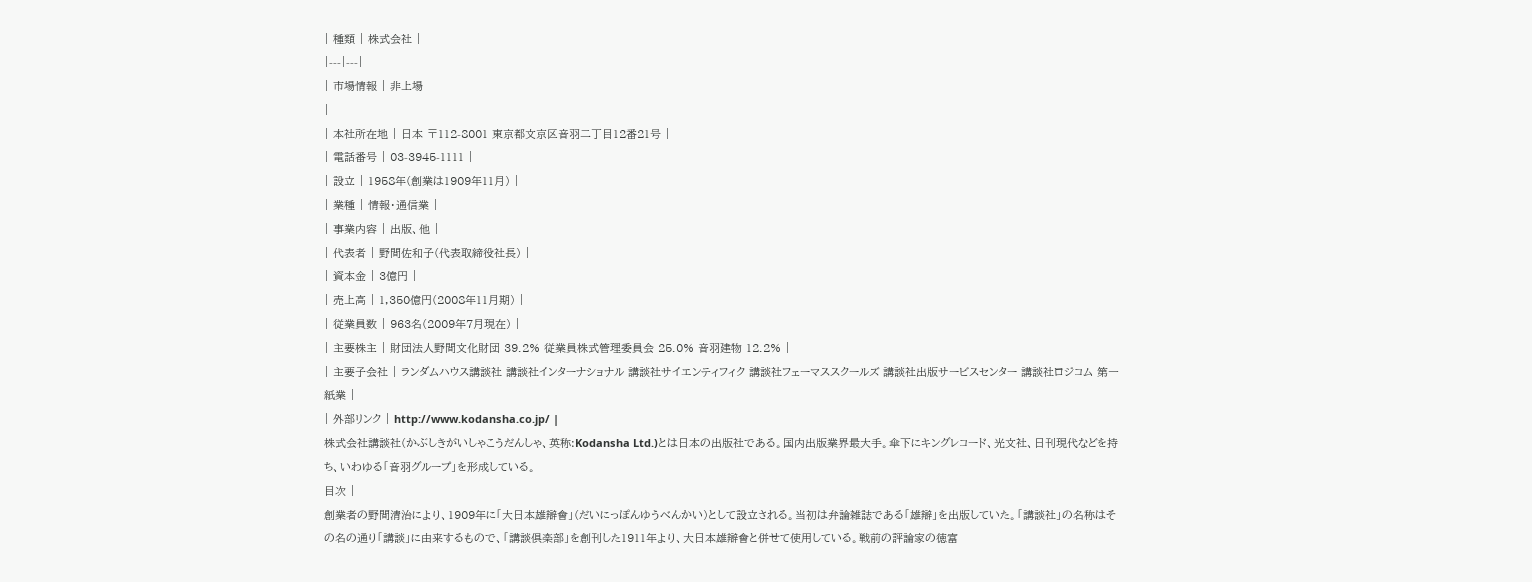| 種類 | 株式会社 |
|---|---|
| 市場情報 | 非上場
|
| 本社所在地 | 日本 〒112-8001 東京都文京区音羽二丁目12番21号 |
| 電話番号 | 03-3945-1111 |
| 設立 | 1958年(創業は1909年11月) |
| 業種 | 情報・通信業 |
| 事業内容 | 出版、他 |
| 代表者 | 野間佐和子(代表取締役社長) |
| 資本金 | 3億円 |
| 売上高 | 1,350億円(2008年11月期) |
| 従業員数 | 963名(2009年7月現在) |
| 主要株主 | 財団法人野間文化財団 39.2% 従業員株式管理委員会 25.0% 音羽建物 12.2% |
| 主要子会社 | ランダムハウス講談社 講談社インターナショナル 講談社サイエンティフィク 講談社フェーマススクールズ 講談社出版サービスセンター 講談社ロジコム 第一紙業 |
| 外部リンク | http://www.kodansha.co.jp/ |
株式会社講談社(かぶしきがいしゃこうだんしゃ、英称:Kodansha Ltd.)とは日本の出版社である。国内出版業界最大手。傘下にキングレコード、光文社、日刊現代などを持ち、いわゆる「音羽グループ」を形成している。
目次 |
創業者の野間清治により、1909年に「大日本雄辯會」(だいにっぽんゆうべんかい)として設立される。当初は弁論雑誌である「雄辯」を出版していた。「講談社」の名称はその名の通り「講談」に由来するもので、「講談倶楽部」を創刊した1911年より、大日本雄辯會と併せて使用している。戦前の評論家の徳富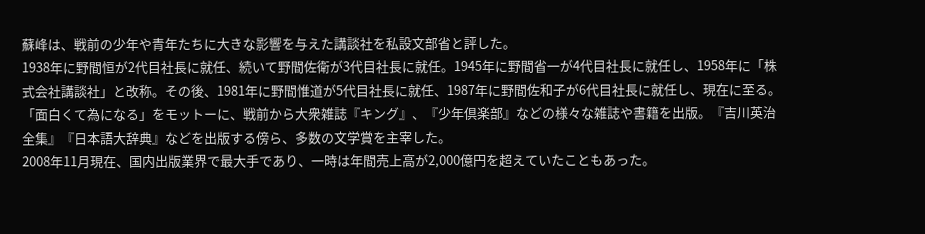蘇峰は、戦前の少年や青年たちに大きな影響を与えた講談社を私設文部省と評した。
1938年に野間恒が2代目社長に就任、続いて野間佐衛が3代目社長に就任。1945年に野間省一が4代目社長に就任し、1958年に「株式会社講談社」と改称。その後、1981年に野間惟道が5代目社長に就任、1987年に野間佐和子が6代目社長に就任し、現在に至る。
「面白くて為になる」をモットーに、戦前から大衆雑誌『キング』、『少年倶楽部』などの様々な雑誌や書籍を出版。『吉川英治全集』『日本語大辞典』などを出版する傍ら、多数の文学賞を主宰した。
2008年11月現在、国内出版業界で最大手であり、一時は年間売上高が2,000億円を超えていたこともあった。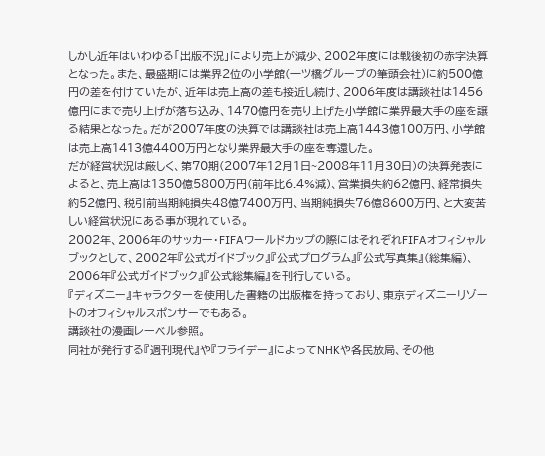しかし近年はいわゆる「出版不況」により売上が減少、2002年度には戦後初の赤字決算となった。また、最盛期には業界2位の小学館(一ツ橋グループの筆頭会社)に約500億円の差を付けていたが、近年は売上高の差も接近し続け、2006年度は講談社は1456億円にまで売り上げが落ち込み、1470億円を売り上げた小学館に業界最大手の座を譲る結果となった。だが2007年度の決算では講談社は売上高1443億100万円、小学館は売上高1413億4400万円となり業界最大手の座を奪還した。
だが経営状況は厳しく、第70期(2007年12月1日~2008年11月30日)の決算発表によると、売上高は1350億5800万円(前年比6.4%減)、営業損失約62億円、経常損失約52億円、税引前当期純損失48億7400万円、当期純損失76億8600万円、と大変苦しい経営状況にある事が現れている。
2002年、2006年のサッカー・FIFAワールドカップの際にはそれぞれFIFAオフィシャルブックとして、2002年『公式ガイドブック』『公式プログラム』『公式写真集』(総集編)、2006年『公式ガイドブック』『公式総集編』を刊行している。
『ディズニー』キャラクターを使用した書籍の出版権を持っており、東京ディズニーリゾートのオフィシャルスポンサーでもある。
講談社の漫画レーベル参照。
同社が発行する『週刊現代』や『フライデー』によってNHKや各民放局、その他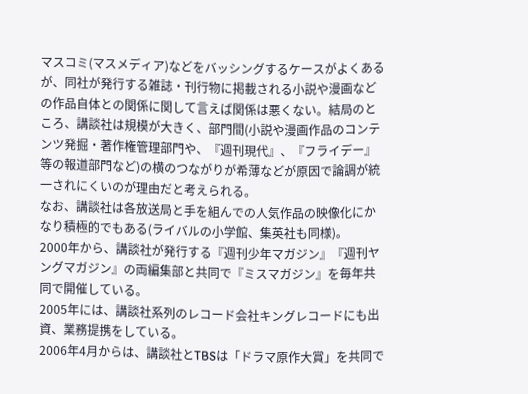マスコミ(マスメディア)などをバッシングするケースがよくあるが、同社が発行する雑誌・刊行物に掲載される小説や漫画などの作品自体との関係に関して言えば関係は悪くない。結局のところ、講談社は規模が大きく、部門間(小説や漫画作品のコンテンツ発掘・著作権管理部門や、『週刊現代』、『フライデー』等の報道部門など)の横のつながりが希薄などが原因で論調が統一されにくいのが理由だと考えられる。
なお、講談社は各放送局と手を組んでの人気作品の映像化にかなり積極的でもある(ライバルの小学館、集英社も同様)。
2000年から、講談社が発行する『週刊少年マガジン』『週刊ヤングマガジン』の両編集部と共同で『ミスマガジン』を毎年共同で開催している。
2005年には、講談社系列のレコード会社キングレコードにも出資、業務提携をしている。
2006年4月からは、講談社とTBSは「ドラマ原作大賞」を共同で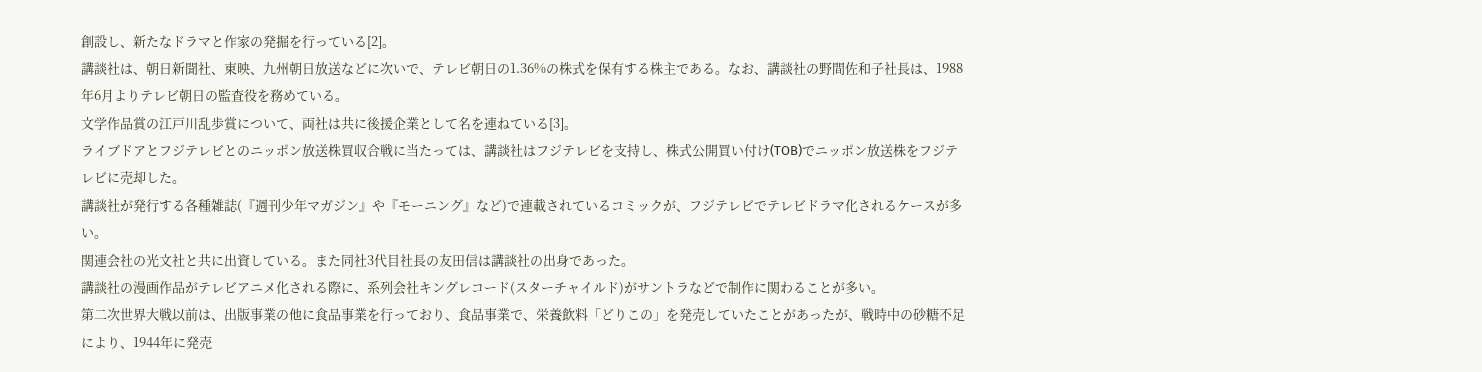創設し、新たなドラマと作家の発掘を行っている[2]。
講談社は、朝日新聞社、東映、九州朝日放送などに次いで、テレビ朝日の1.36%の株式を保有する株主である。なお、講談社の野間佐和子社長は、1988年6月よりテレビ朝日の監査役を務めている。
文学作品賞の江戸川乱歩賞について、両社は共に後援企業として名を連ねている[3]。
ライブドアとフジテレビとのニッポン放送株買収合戦に当たっては、講談社はフジテレビを支持し、株式公開買い付け(TOB)でニッポン放送株をフジテレビに売却した。
講談社が発行する各種雑誌(『週刊少年マガジン』や『モーニング』など)で連載されているコミックが、フジテレビでテレビドラマ化されるケースが多い。
関連会社の光文社と共に出資している。また同社3代目社長の友田信は講談社の出身であった。
講談社の漫画作品がテレビアニメ化される際に、系列会社キングレコード(スターチャイルド)がサントラなどで制作に関わることが多い。
第二次世界大戦以前は、出版事業の他に食品事業を行っており、食品事業で、栄養飲料「どりこの」を発売していたことがあったが、戦時中の砂糖不足により、1944年に発売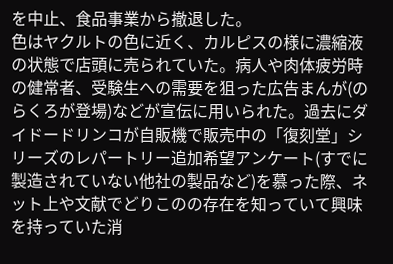を中止、食品事業から撤退した。
色はヤクルトの色に近く、カルピスの様に濃縮液の状態で店頭に売られていた。病人や肉体疲労時の健常者、受験生への需要を狙った広告まんが(のらくろが登場)などが宣伝に用いられた。過去にダイドードリンコが自販機で販売中の「復刻堂」シリーズのレパートリー追加希望アンケート(すでに製造されていない他社の製品など)を慕った際、ネット上や文献でどりこのの存在を知っていて興味を持っていた消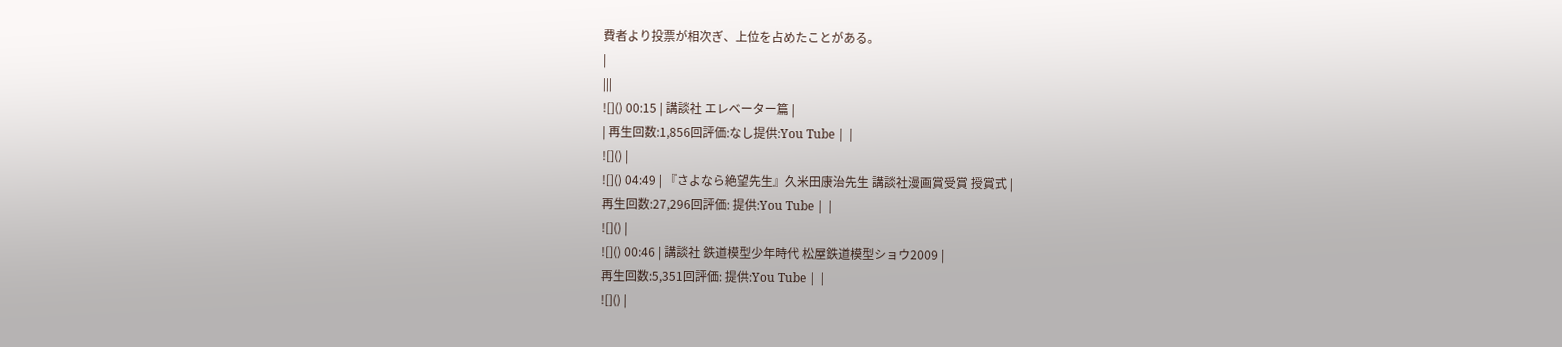費者より投票が相次ぎ、上位を占めたことがある。
|
|||
![]() 00:15 | 講談社 エレベーター篇 |
| 再生回数:1,856回評価:なし提供:You Tube | |
![]() |
![]() 04:49 | 『さよなら絶望先生』久米田康治先生 講談社漫画賞受賞 授賞式 |
再生回数:27,296回評価: 提供:You Tube | |
![]() |
![]() 00:46 | 講談社 鉄道模型少年時代 松屋鉄道模型ショウ2009 |
再生回数:5,351回評価: 提供:You Tube | |
![]() |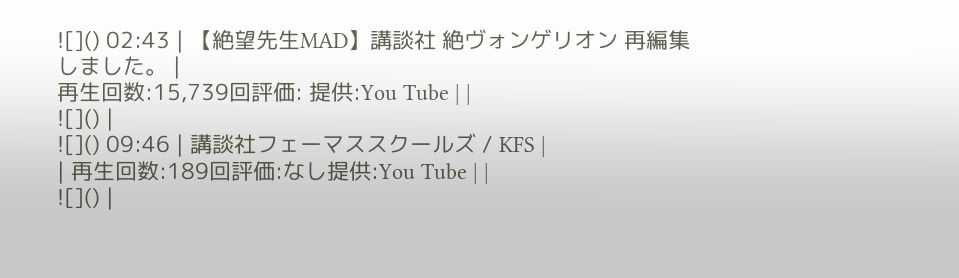![]() 02:43 | 【絶望先生MAD】講談社 絶ヴォンゲリオン 再編集しました。 |
再生回数:15,739回評価: 提供:You Tube | |
![]() |
![]() 09:46 | 講談社フェーマススクールズ / KFS |
| 再生回数:189回評価:なし提供:You Tube | |
![]() |